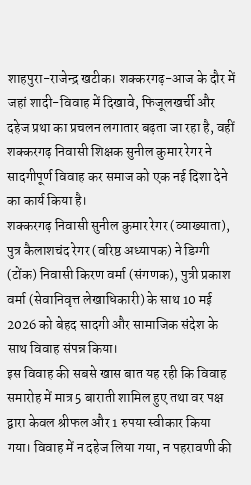शाहपुरा-राजेन्द्र खटीक। शक्करगढ़-आज के दौर में जहां शादी-विवाह में दिखावे, फिजूलखर्ची और दहेज प्रथा का प्रचलन लगातार बढ़ता जा रहा है, वहीं शक्करगढ़ निवासी शिक्षक सुनील कुमार रेगर ने सादगीपूर्ण विवाह कर समाज को एक नई दिशा देने का कार्य किया है।
शक्करगढ़ निवासी सुनील कुमार रेगर (व्याख्याता), पुत्र कैलाशचंद रेगर (वरिष्ठ अध्यापक) ने डिग्गी (टोंक) निवासी किरण वर्मा (संगणक), पुत्री प्रकाश वर्मा (सेवानिवृत्त लेखाधिकारी) के साथ 10 मई 2026 को बेहद सादगी और सामाजिक संदेश के साथ विवाह संपन्न किया।
इस विवाह की सबसे खास बात यह रही कि विवाह समारोह में मात्र 5 बाराती शामिल हुए तथा वर पक्ष द्वारा केवल श्रीफल और 1 रुपया स्वीकार किया गया। विवाह में न दहेज लिया गया, न पहरावणी की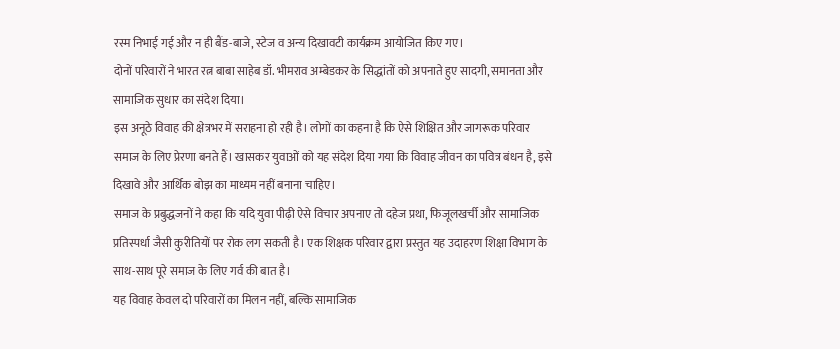रस्म निभाई गई और न ही बैंड-बाजे, स्टेज व अन्य दिखावटी कार्यक्रम आयोजित किए गए।
दोनों परिवारों ने भारत रत्न बाबा साहेब डॉ. भीमराव अम्बेडकर के सिद्धांतों को अपनाते हुए सादगी, समानता और सामाजिक सुधार का संदेश दिया।
इस अनूठे विवाह की क्षेत्रभर में सराहना हो रही है। लोगों का कहना है कि ऐसे शिक्षित और जागरूक परिवार समाज के लिए प्रेरणा बनते हैं। खासकर युवाओं को यह संदेश दिया गया कि विवाह जीवन का पवित्र बंधन है, इसे दिखावे और आर्थिक बोझ का माध्यम नहीं बनाना चाहिए।
समाज के प्रबुद्धजनों ने कहा कि यदि युवा पीढ़ी ऐसे विचार अपनाए तो दहेज प्रथा, फिजूलखर्ची और सामाजिक प्रतिस्पर्धा जैसी कुरीतियों पर रोक लग सकती है। एक शिक्षक परिवार द्वारा प्रस्तुत यह उदाहरण शिक्षा विभाग के साथ-साथ पूरे समाज के लिए गर्व की बात है।
यह विवाह केवल दो परिवारों का मिलन नहीं, बल्कि सामाजिक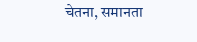चेतना, समानता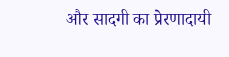और सादगी का प्रेरणादायी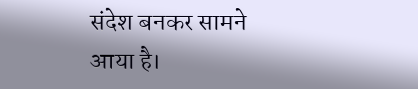संदेश बनकर सामने आया है।